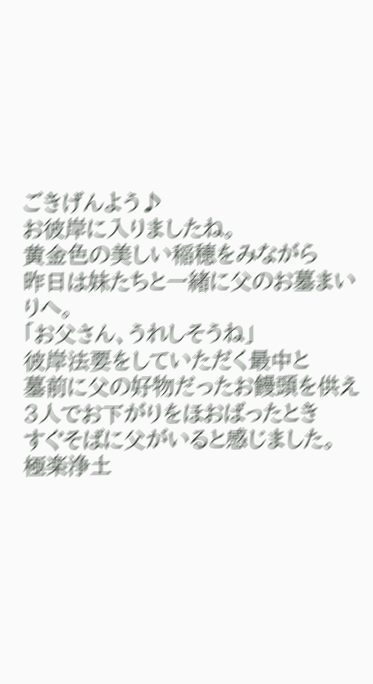ごきげんよう♪
お彼岸に入りましたね。
黄金色の美しい稲穂をみながら
昨日は妹たちと一緒に父のお墓まいりへ。
「お父さん、うれしそうね」
彼岸法要をしていただく最中と
墓前に父の好物だったお饅頭を供え
3人でお下がりをほおばったとき
すぐそばに父がいると感じました。
極楽浄土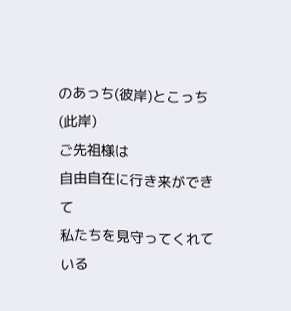のあっち(彼岸)とこっち(此岸)
ご先祖様は
自由自在に行き来ができて
私たちを見守ってくれている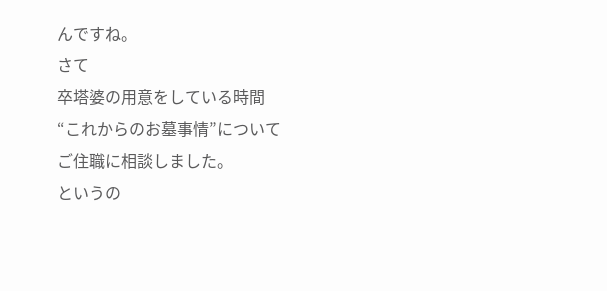んですね。
さて
卒塔婆の用意をしている時間
“これからのお墓事情”について
ご住職に相談しました。
というの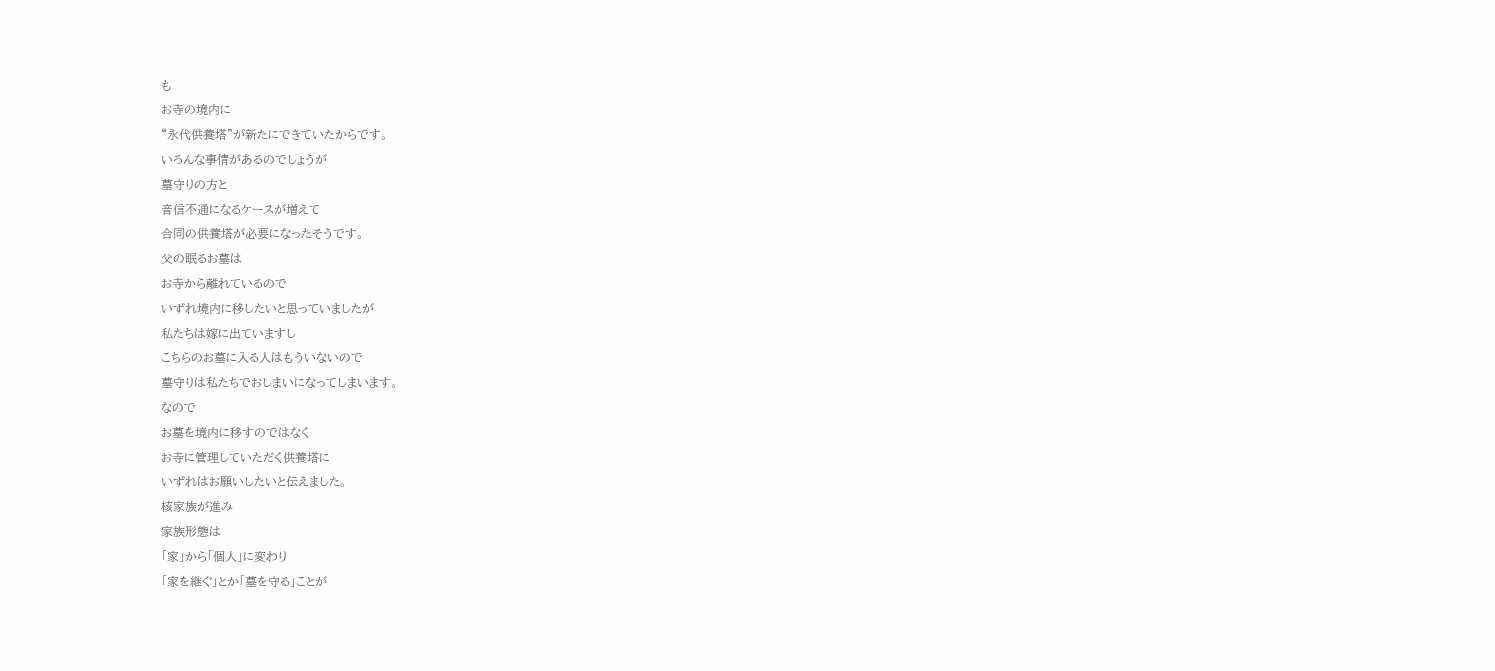も
お寺の境内に
“永代供養塔”が新たにできていたからです。
いろんな事情があるのでしょうが
墓守りの方と
音信不通になるケースが増えて
合同の供養塔が必要になったそうです。
父の眠るお墓は
お寺から離れているので
いずれ境内に移したいと思っていましたが
私たちは嫁に出ていますし
こちらのお墓に入る人はもういないので
墓守りは私たちでおしまいになってしまいます。
なので
お墓を境内に移すのではなく
お寺に管理していただく供養塔に
いずれはお願いしたいと伝えました。
核家族が進み
家族形態は
「家」から「個人」に変わり
「家を継ぐ」とか「墓を守る」ことが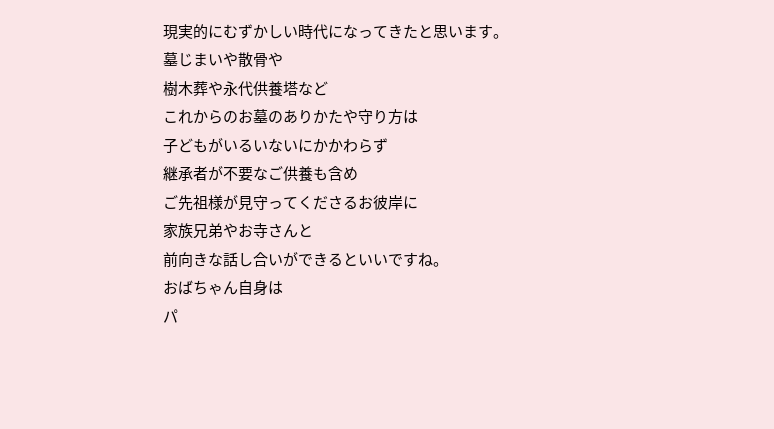現実的にむずかしい時代になってきたと思います。
墓じまいや散骨や
樹木葬や永代供養塔など
これからのお墓のありかたや守り方は
子どもがいるいないにかかわらず
継承者が不要なご供養も含め
ご先祖様が見守ってくださるお彼岸に
家族兄弟やお寺さんと
前向きな話し合いができるといいですね。
おばちゃん自身は
パ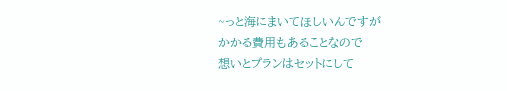~っと海にまいてほしいんですが
かかる費用もあることなので
想いとプランはセットにして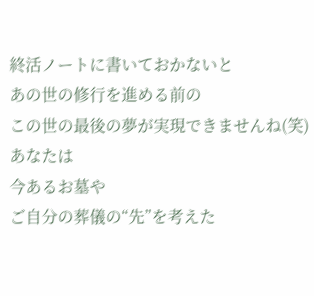終活ノートに書いておかないと
あの世の修行を進める前の
この世の最後の夢が実現できませんね(笑)
あなたは
今あるお墓や
ご自分の葬儀の“先”を考えた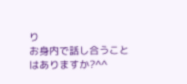り
お身内で話し合うことはありますか?^^